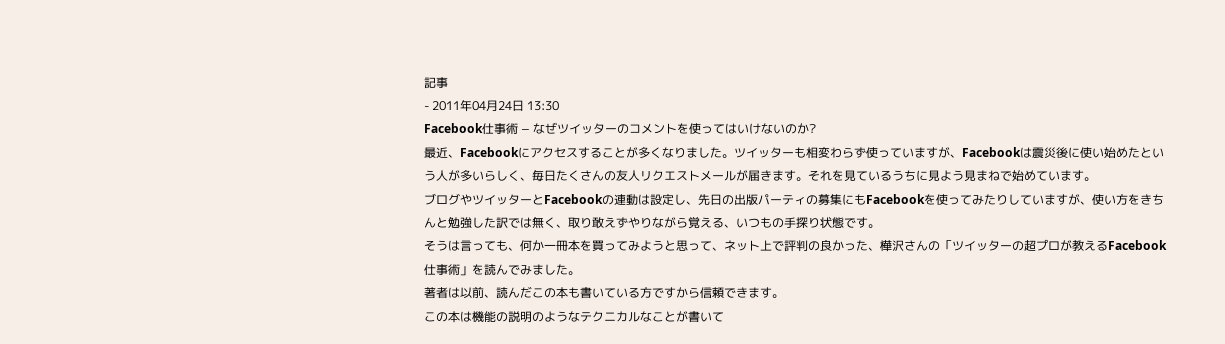記事
- 2011年04月24日 13:30
Facebook仕事術 − なぜツイッターのコメントを使ってはいけないのか?
最近、Facebookにアクセスすることが多くなりました。ツイッターも相変わらず使っていますが、Facebookは震災後に使い始めたという人が多いらしく、毎日たくさんの友人リクエストメールが届きます。それを見ているうちに見よう見まねで始めています。
ブログやツイッターとFacebookの連動は設定し、先日の出版パーティの募集にもFacebookを使ってみたりしていますが、使い方をきちんと勉強した訳では無く、取り敢えずやりながら覚える、いつもの手探り状態です。
そうは言っても、何か一冊本を買ってみようと思って、ネット上で評判の良かった、樺沢さんの「ツイッターの超プロが教えるFacebook仕事術」を読んでみました。
著者は以前、読んだこの本も書いている方ですから信頼できます。
この本は機能の説明のようなテクニカルなことが書いて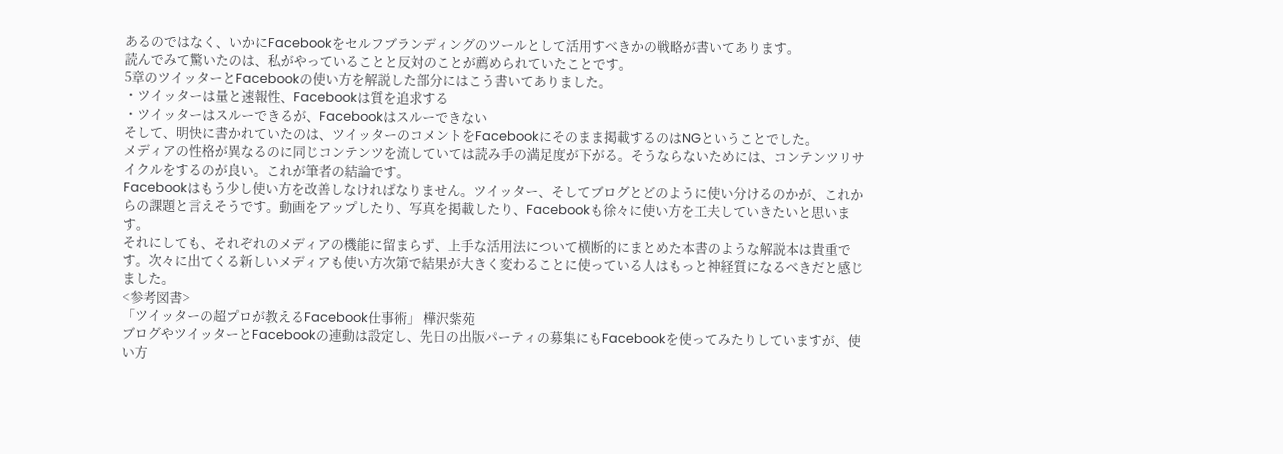あるのではなく、いかにFacebookをセルフブランディングのツールとして活用すべきかの戦略が書いてあります。
読んでみて驚いたのは、私がやっていることと反対のことが薦められていたことです。
5章のツイッターとFacebookの使い方を解説した部分にはこう書いてありました。
・ツイッターは量と速報性、Facebookは質を追求する
・ツイッターはスルーできるが、Facebookはスルーできない
そして、明快に書かれていたのは、ツイッターのコメントをFacebookにそのまま掲載するのはNGということでした。
メディアの性格が異なるのに同じコンテンツを流していては読み手の満足度が下がる。そうならないためには、コンテンツリサイクルをするのが良い。これが筆者の結論です。
Facebookはもう少し使い方を改善しなければなりません。ツイッター、そしてブログとどのように使い分けるのかが、これからの課題と言えそうです。動画をアップしたり、写真を掲載したり、Facebookも徐々に使い方を工夫していきたいと思います。
それにしても、それぞれのメディアの機能に留まらず、上手な活用法について横断的にまとめた本書のような解説本は貴重です。次々に出てくる新しいメディアも使い方次第で結果が大きく変わることに使っている人はもっと神経質になるべきだと感じました。
<参考図書>
「ツイッターの超プロが教えるFacebook仕事術」 樺沢紫苑
ブログやツイッターとFacebookの連動は設定し、先日の出版パーティの募集にもFacebookを使ってみたりしていますが、使い方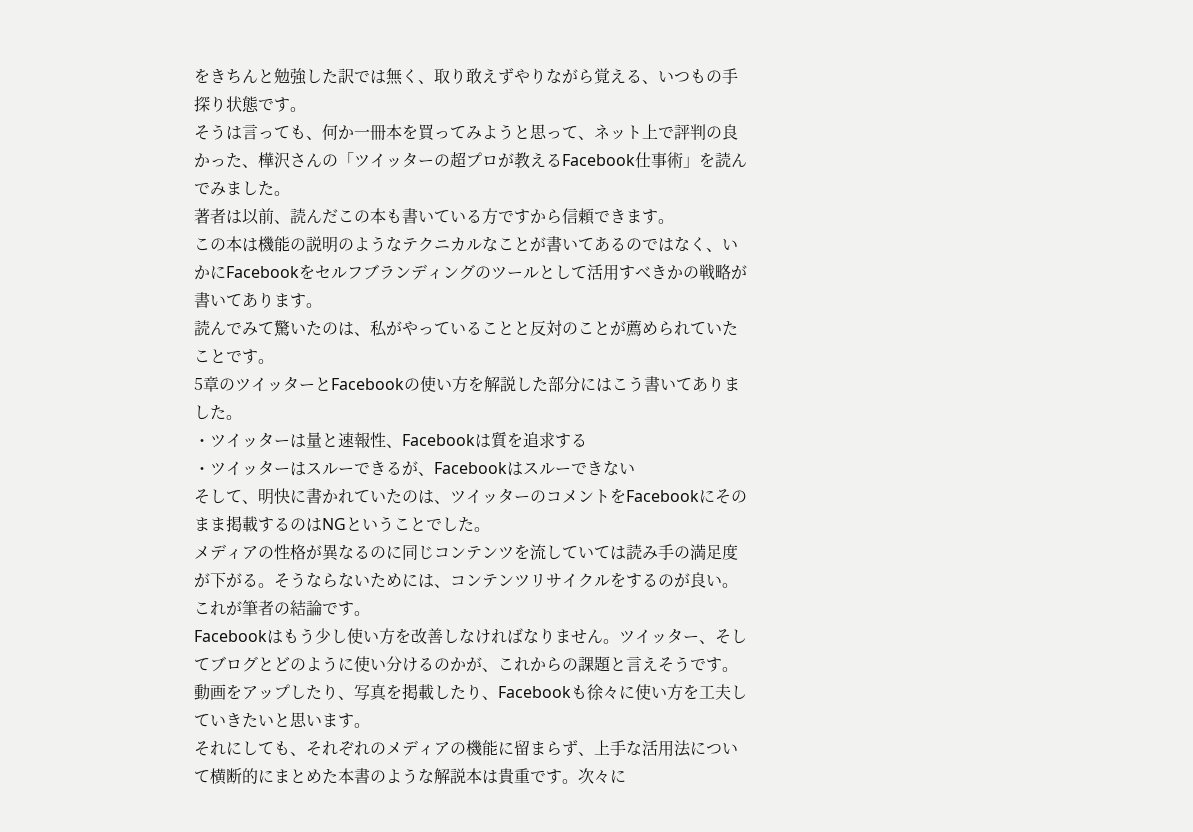をきちんと勉強した訳では無く、取り敢えずやりながら覚える、いつもの手探り状態です。
そうは言っても、何か一冊本を買ってみようと思って、ネット上で評判の良かった、樺沢さんの「ツイッターの超プロが教えるFacebook仕事術」を読んでみました。
著者は以前、読んだこの本も書いている方ですから信頼できます。
この本は機能の説明のようなテクニカルなことが書いてあるのではなく、いかにFacebookをセルフブランディングのツールとして活用すべきかの戦略が書いてあります。
読んでみて驚いたのは、私がやっていることと反対のことが薦められていたことです。
5章のツイッターとFacebookの使い方を解説した部分にはこう書いてありました。
・ツイッターは量と速報性、Facebookは質を追求する
・ツイッターはスルーできるが、Facebookはスルーできない
そして、明快に書かれていたのは、ツイッターのコメントをFacebookにそのまま掲載するのはNGということでした。
メディアの性格が異なるのに同じコンテンツを流していては読み手の満足度が下がる。そうならないためには、コンテンツリサイクルをするのが良い。これが筆者の結論です。
Facebookはもう少し使い方を改善しなければなりません。ツイッター、そしてブログとどのように使い分けるのかが、これからの課題と言えそうです。動画をアップしたり、写真を掲載したり、Facebookも徐々に使い方を工夫していきたいと思います。
それにしても、それぞれのメディアの機能に留まらず、上手な活用法について横断的にまとめた本書のような解説本は貴重です。次々に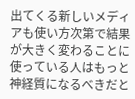出てくる新しいメディアも使い方次第で結果が大きく変わることに使っている人はもっと神経質になるべきだと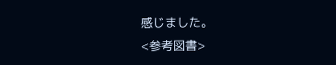感じました。
<参考図書>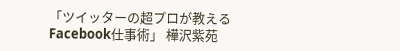「ツイッターの超プロが教えるFacebook仕事術」 樺沢紫苑